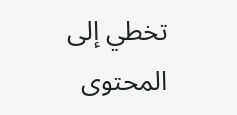تخطي إلى المحتوى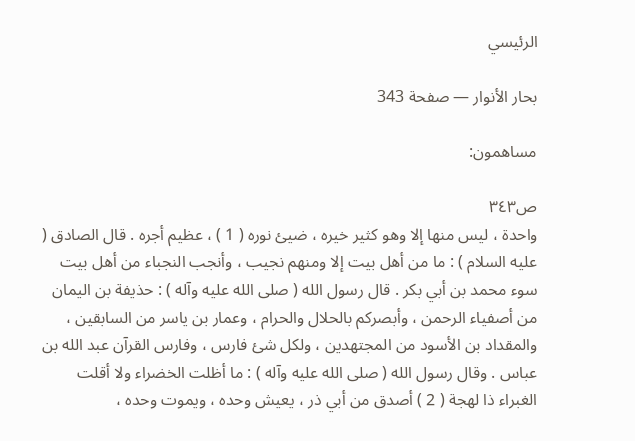الرئيسي

بحار الأنوار — صفحة 343

مساهمون:

ص٣٤٣
واحدة ، ليس منها إلا وهو كثير خيره ، ضيئ نوره ( 1 ) ، عظيم أجره . قال الصادق ( عليه السلام ) : ما من أهل بيت إلا ومنهم نجيب ، وأنجب النجباء من أهل بيت سوء محمد بن أبي بكر . قال رسول الله ( صلى الله عليه وآله ) : حذيفة بن اليمان من أصفياء الرحمن ، وأبصركم بالحلال والحرام ، وعمار بن ياسر من السابقين ، والمقداد بن الأسود من المجتهدين ، ولكل شئ فارس ، وفارس القرآن عبد الله بن عباس . وقال رسول الله ( صلى الله عليه وآله ) : ما أظلت الخضراء ولا أقلت الغبراء ذا لهجة ( 2 ) أصدق من أبي ذر ، يعيش وحده ، ويموت وحده ،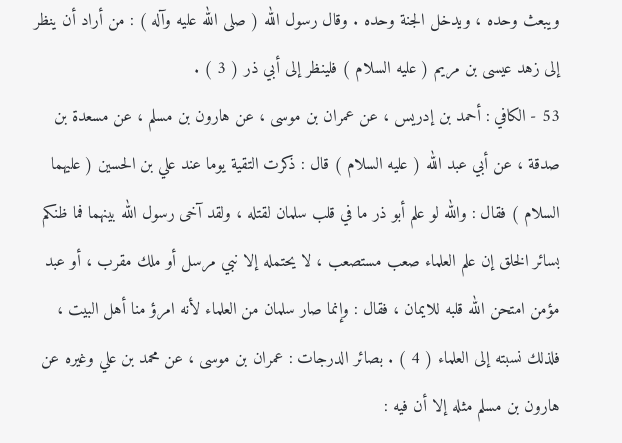ويبعث وحده ، ويدخل الجنة وحده . وقال رسول الله ( صلى الله عليه وآله ) : من أراد أن ينظر إلى زهد عيسى بن مريم ( عليه السلام ) فلينظر إلى أبي ذر ( 3 ) .
53 - الكافي : أحمد بن إدريس ، عن عمران بن موسى ، عن هارون بن مسلم ، عن مسعدة بن صدقة ، عن أبي عبد الله ( عليه السلام ) قال : ذكرت التقية يوما عند علي بن الحسين ( عليهما السلام ) فقال : والله لو علم أبو ذر ما في قلب سلمان لقتله ، ولقد آخى رسول الله بينهما فما ظنكم بسائر الخلق إن علم العلماء صعب مستصعب ، لا يحتمله إلا نبي مرسل أو ملك مقرب ، أو عبد مؤمن امتحن الله قلبه للايمان ، فقال : وإنما صار سلمان من العلماء لأنه امرؤ منا أهل البيت ، فلذلك نسبته إلى العلماء ( 4 ) . بصائر الدرجات : عمران بن موسى ، عن محمد بن علي وغيره عن هارون بن مسلم مثله إلا أن فيه :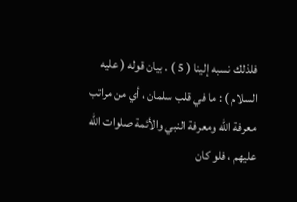فلذلك نسبه إلينا ( 5 ) . بيان قوله ( عليه السلام ) : ما في قلب سلمان ، أي من مراتب معرفة الله ومعرفة النبي والأئمة صلوات الله عليهم ، فلو كان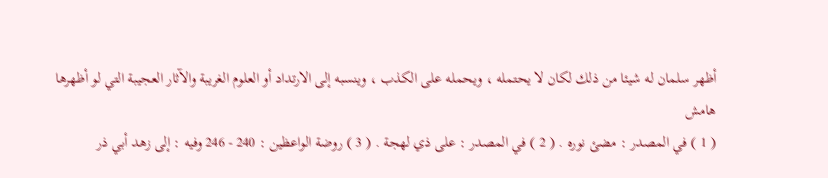أظهر سلمان له شيئا من ذلك لكان لا يحتمله ، ويحمله على الكذب ، وينسبه إلى الارتداد أو العلوم الغريبة والآثار العجيبة التي لو أظهرها
هامش
( 1 ) في المصدر : مضئ نوره . ( 2 ) في المصدر : على ذي لهجة . ( 3 ) روضة الواعظين : 240 - 246 وفيه : إلى زهد أبي ذر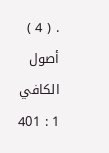. ( 4 ) أصول الكافي 1 : 401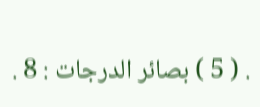. ( 5 ) بصائر الدرجات : 8 .